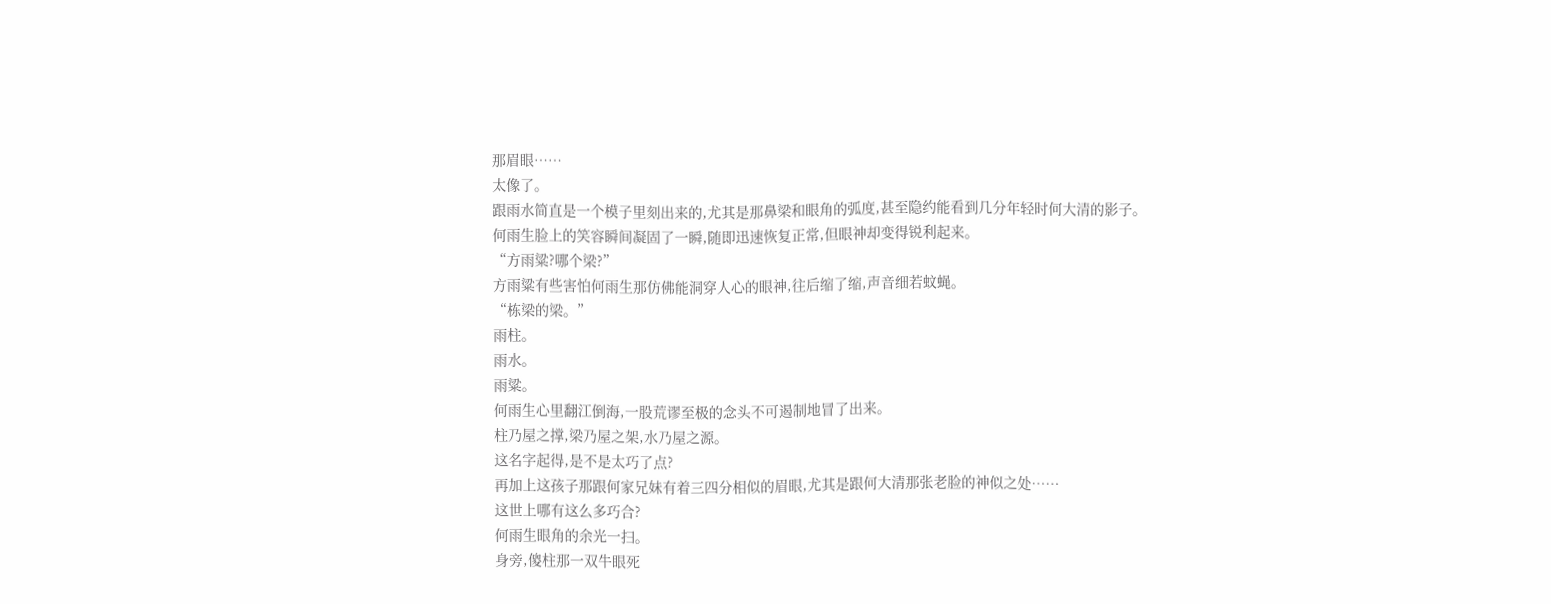那眉眼……
太像了。
跟雨水简直是一个模子里刻出来的,尤其是那鼻梁和眼角的弧度,甚至隐约能看到几分年轻时何大清的影子。
何雨生脸上的笑容瞬间凝固了一瞬,随即迅速恢复正常,但眼神却变得锐利起来。
“方雨粱?哪个梁?”
方雨粱有些害怕何雨生那仿佛能洞穿人心的眼神,往后缩了缩,声音细若蚊蝇。
“栋梁的梁。”
雨柱。
雨水。
雨粱。
何雨生心里翻江倒海,一股荒谬至极的念头不可遏制地冒了出来。
柱乃屋之撑,梁乃屋之架,水乃屋之源。
这名字起得,是不是太巧了点?
再加上这孩子那跟何家兄妹有着三四分相似的眉眼,尤其是跟何大清那张老脸的神似之处……
这世上哪有这么多巧合?
何雨生眼角的余光一扫。
身旁,傻柱那一双牛眼死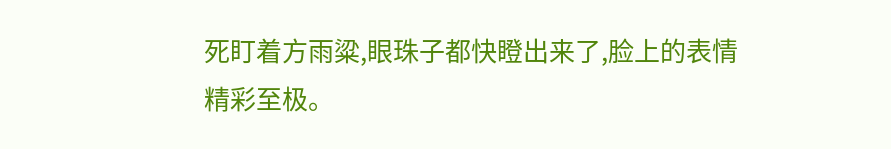死盯着方雨粱,眼珠子都快瞪出来了,脸上的表情精彩至极。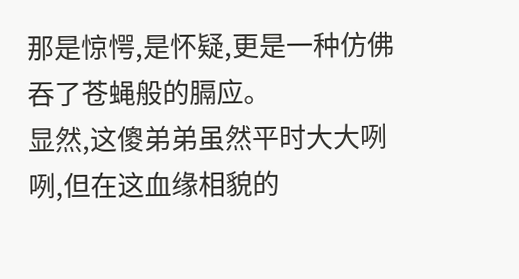那是惊愕,是怀疑,更是一种仿佛吞了苍蝇般的膈应。
显然,这傻弟弟虽然平时大大咧咧,但在这血缘相貌的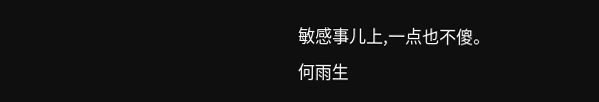敏感事儿上,一点也不傻。
何雨生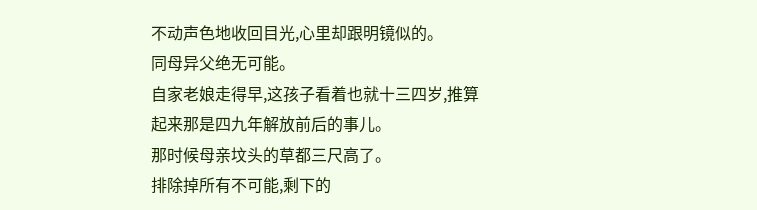不动声色地收回目光,心里却跟明镜似的。
同母异父绝无可能。
自家老娘走得早,这孩子看着也就十三四岁,推算起来那是四九年解放前后的事儿。
那时候母亲坟头的草都三尺高了。
排除掉所有不可能,剩下的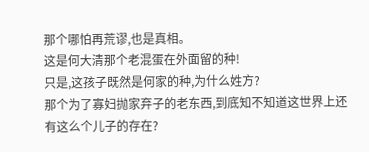那个哪怕再荒谬,也是真相。
这是何大清那个老混蛋在外面留的种!
只是,这孩子既然是何家的种,为什么姓方?
那个为了寡妇抛家弃子的老东西,到底知不知道这世界上还有这么个儿子的存在?